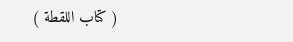( کتاب اللقطة )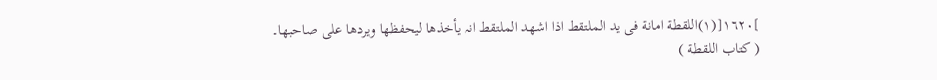]١٦٢٠[(١)اللقطة امانة فی ید الملتقط اذا اشھد الملتقط انہ یأخذھا لیحفظھا ویردھا علی صاحبھا۔
( کتاب اللقطة )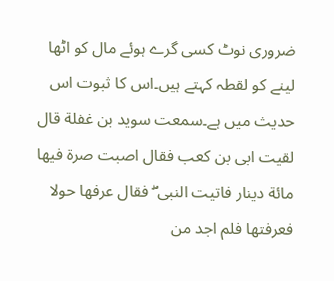ضروری نوٹ کسی گرے ہوئے مال کو اٹھا لینے کو لقطہ کہتے ہیں۔اس کا ثبوت اس حدیث میں ہے۔سمعت سوید بن غفلة قال لقیت ابی بن کعب فقال اصبت صرة فیھا مائة دینار فاتیت النبی ۖ فقال عرفھا حولا فعرفتھا فلم اجد من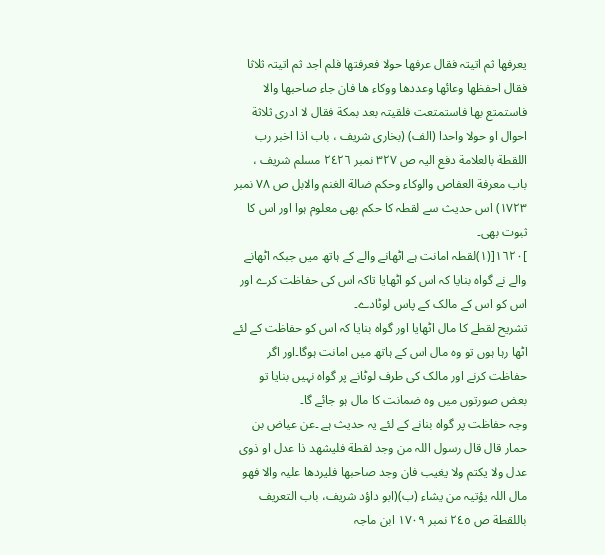یعرفھا ثم اتیتہ فقال عرفھا حولا فعرفتھا فلم اجد ثم اتیتہ ثلاثا فقال احفظھا وعائھا وعددھا ووکاء ھا فان جاء صاحبھا والا فاستمتع بھا فاستمتعت فلقیتہ بعد بمکة فقال لا ادری ثلاثة احوال او حولا واحدا (الف) (بخاری شریف ، باب اذا اخبر رب اللقطة بالعلامة دفع الیہ ص ٣٢٧ نمبر ٢٤٢٦ مسلم شریف ، باب معرفة العفاص والوکاء وحکم ضالة الغنم والابل ص ٧٨ نمبر ١٧٢٣) اس حدیث سے لقطہ کا حکم بھی معلوم ہوا اور اس کا ثبوت بھی۔
]١٦٢٠[(١)لقطہ امانت ہے اٹھانے والے کے ہاتھ میں جبکہ اٹھانے والے نے گواہ بنایا کہ اس کو اٹھایا تاکہ اس کی حفاظت کرے اور اس کو اس کے مالک کے پاس لوٹادے۔
تشریح لقطے کا مال اٹھایا اور گواہ بنایا کہ اس کو حفاظت کے لئے اٹھا رہا ہوں تو وہ مال اس کے ہاتھ میں امانت ہوگا۔اور اگر حفاظت کرنے اور مالک کی طرف لوٹانے پر گواہ نہیں بنایا تو بعض صورتوں میں وہ ضمانت کا مال ہو جائے گا۔
وجہ حفاظت پر گواہ بنانے کے لئے یہ حدیث ہے ۔عن عیاض بن حمار قال قال رسول اللہ من وجد لقطة فلیشھد ذا عدل او ذوی عدل ولا یکتم ولا یغیب فان وجد صاحبھا فلیردھا علیہ والا فھو مال اللہ یؤتیہ من یشاء (ب)(ابو داؤد شریف، باب التعریف باللقطة ص ٢٤٥ نمبر ١٧٠٩ ابن ماجہ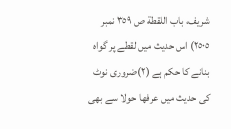شریف، باب اللقطة ص ٣٥٩ نمبر ٢٥٠٥) اس حدیث میں لقطے پر گواہ بنانے کا حکم ہے (٢)ضروری نوٹ کی حدیث میں عرفھا حولا سے بھی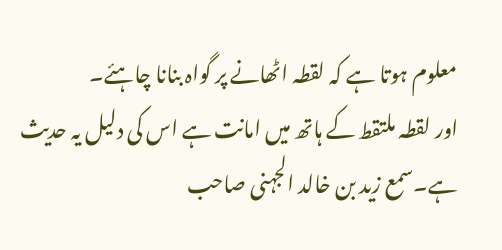معلوم ہوتا ہے کہ لقطہ اٹھانے پر گواہ بنانا چاہئے۔
اور لقطہ ملتقط کے ہاتھ میں امانت ہے اس کی دلیل یہ حدیث ہے۔سمع زید بن خالد الجہنی صاحب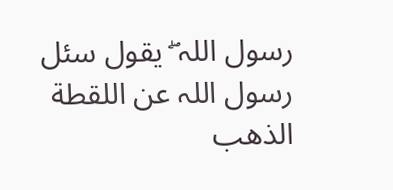رسول اللہ ۖ یقول سئل رسول اللہ عن اللقطة الذھب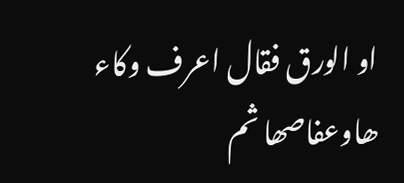او الورق فقال اعرف وکاء ھاوعفاصھا ثم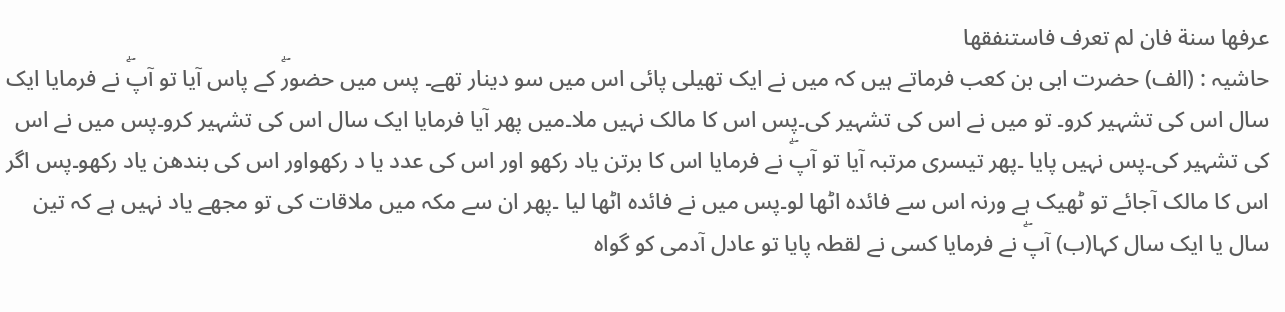عرفھا سنة فان لم تعرف فاستنفقھا
حاشیہ : (الف) حضرت ابی بن کعب فرماتے ہیں کہ میں نے ایک تھیلی پائی اس میں سو دینار تھے۔ پس میں حضورۖ کے پاس آیا تو آپۖ نے فرمایا ایک سال اس کی تشہیر کرو۔ تو میں نے اس کی تشہیر کی۔پس اس کا مالک نہیں ملا۔میں پھر آیا فرمایا ایک سال اس کی تشہیر کرو۔پس میں نے اس کی تشہیر کی۔پس نہیں پایا ۔پھر تیسری مرتبہ آیا تو آپۖ نے فرمایا اس کا برتن یاد رکھو اور اس کی عدد یا د رکھواور اس کی بندھن یاد رکھو۔پس اگر اس کا مالک آجائے تو ٹھیک ہے ورنہ اس سے فائدہ اٹھا لو۔پس میں نے فائدہ اٹھا لیا ۔پھر ان سے مکہ میں ملاقات کی تو مجھے یاد نہیں ہے کہ تین سال یا ایک سال کہا(ب) آپۖ نے فرمایا کسی نے لقطہ پایا تو عادل آدمی کو گواہ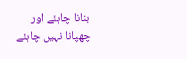بنانا چاہئے اور چھپانا نہیں چاہئے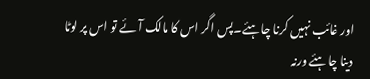اور غائب نہیں کرنا چاہئے۔پس اگر اس کا مالک آئے تو اس پر لوٹا دینا چاہئے ورنہ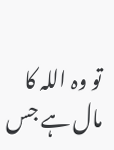تو وہ اللہ کا مال ہے جس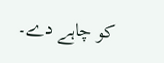کو چاہے دے۔